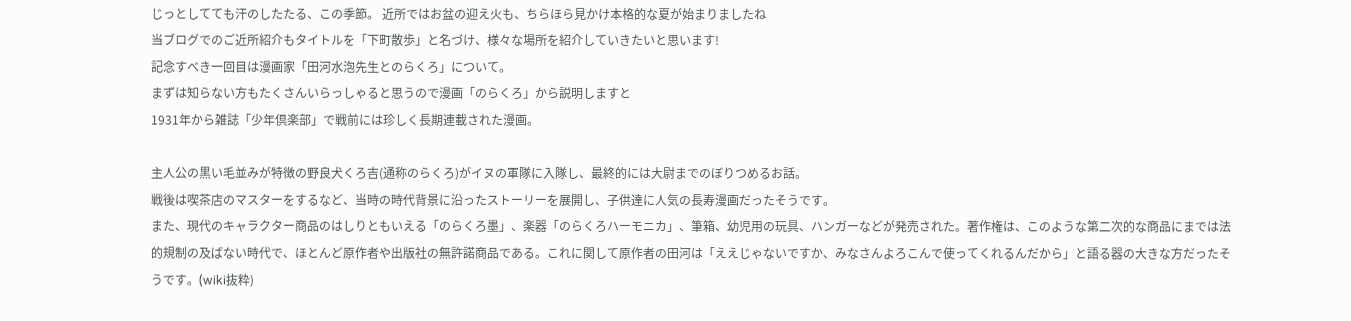じっとしてても汗のしたたる、この季節。 近所ではお盆の迎え火も、ちらほら見かけ本格的な夏が始まりましたね
当ブログでのご近所紹介もタイトルを「下町散歩」と名づけ、様々な場所を紹介していきたいと思います!
記念すべき一回目は漫画家「田河水泡先生とのらくろ」について。
まずは知らない方もたくさんいらっしゃると思うので漫画「のらくろ」から説明しますと
1931年から雑誌「少年倶楽部」で戦前には珍しく長期連載された漫画。

主人公の黒い毛並みが特徴の野良犬くろ吉(通称のらくろ)がイヌの軍隊に入隊し、最終的には大尉までのぼりつめるお話。
戦後は喫茶店のマスターをするなど、当時の時代背景に沿ったストーリーを展開し、子供達に人気の長寿漫画だったそうです。
また、現代のキャラクター商品のはしりともいえる「のらくろ墨」、楽器「のらくろハーモニカ」、筆箱、幼児用の玩具、ハンガーなどが発売された。著作権は、このような第二次的な商品にまでは法的規制の及ばない時代で、ほとんど原作者や出版社の無許諾商品である。これに関して原作者の田河は「ええじゃないですか、みなさんよろこんで使ってくれるんだから」と語る器の大きな方だったそうです。(wiki抜粋)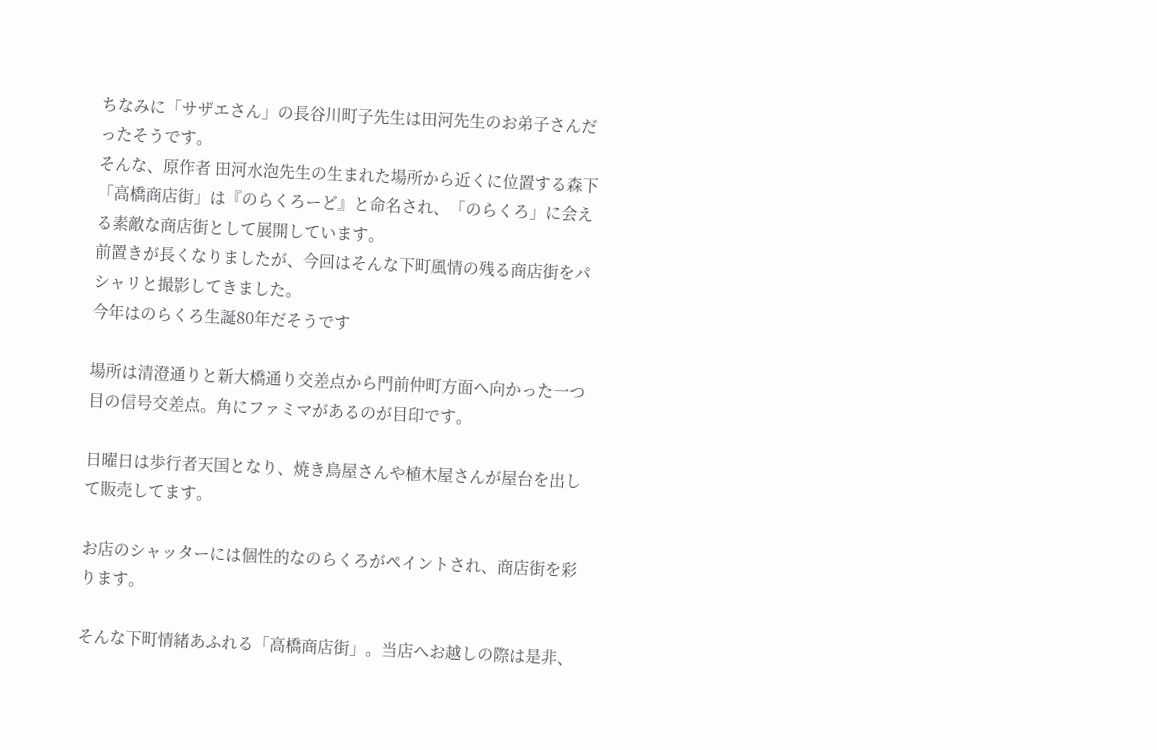ちなみに「サザエさん」の長谷川町子先生は田河先生のお弟子さんだったそうです。
そんな、原作者 田河水泡先生の生まれた場所から近くに位置する森下「高橋商店街」は『のらくろーど』と命名され、「のらくろ」に会える素敵な商店街として展開しています。
前置きが長くなりましたが、今回はそんな下町風情の残る商店街をパシャリと撮影してきました。
今年はのらくろ生誕80年だそうです

場所は清澄通りと新大橋通り交差点から門前仲町方面へ向かった一つ目の信号交差点。角にファミマがあるのが目印です。

日曜日は歩行者天国となり、焼き鳥屋さんや植木屋さんが屋台を出して販売してます。

お店のシャッターには個性的なのらくろがペイントされ、商店街を彩ります。

そんな下町情緒あふれる「高橋商店街」。当店へお越しの際は是非、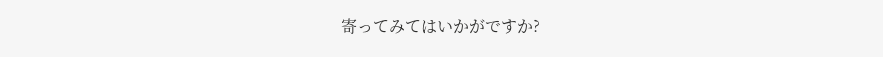寄ってみてはいかがですか?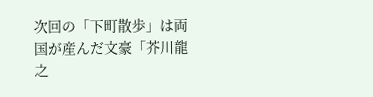次回の「下町散歩」は両国が産んだ文豪「芥川龍之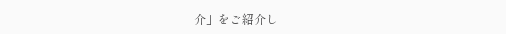介」をご紹介し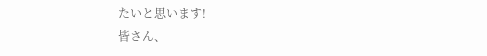たいと思います!
皆さん、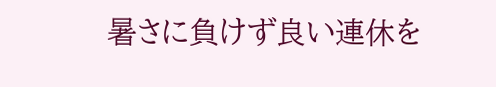暑さに負けず良い連休を